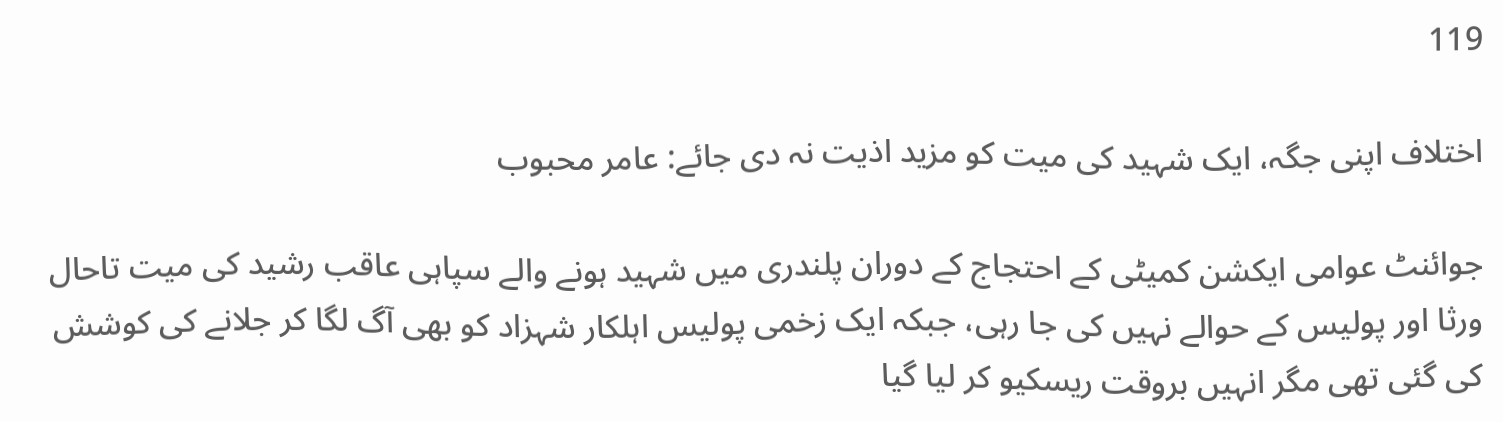119

اختلاف اپنی جگہ، ایک شہید کی میت کو مزید اذیت نہ دی جائے: عامر محبوب

جوائنٹ عوامی ایکشن کمیٹی کے احتجاج کے دوران پلندری میں شہید ہونے والے سپاہی عاقب رشید کی میت تاحال ورثا اور پولیس کے حوالے نہیں کی جا رہی، جبکہ ایک زخمی پولیس اہلکار شہزاد کو بھی آگ لگا کر جلانے کی کوشش کی گئی تھی مگر انہیں بروقت ریسکیو کر لیا گیا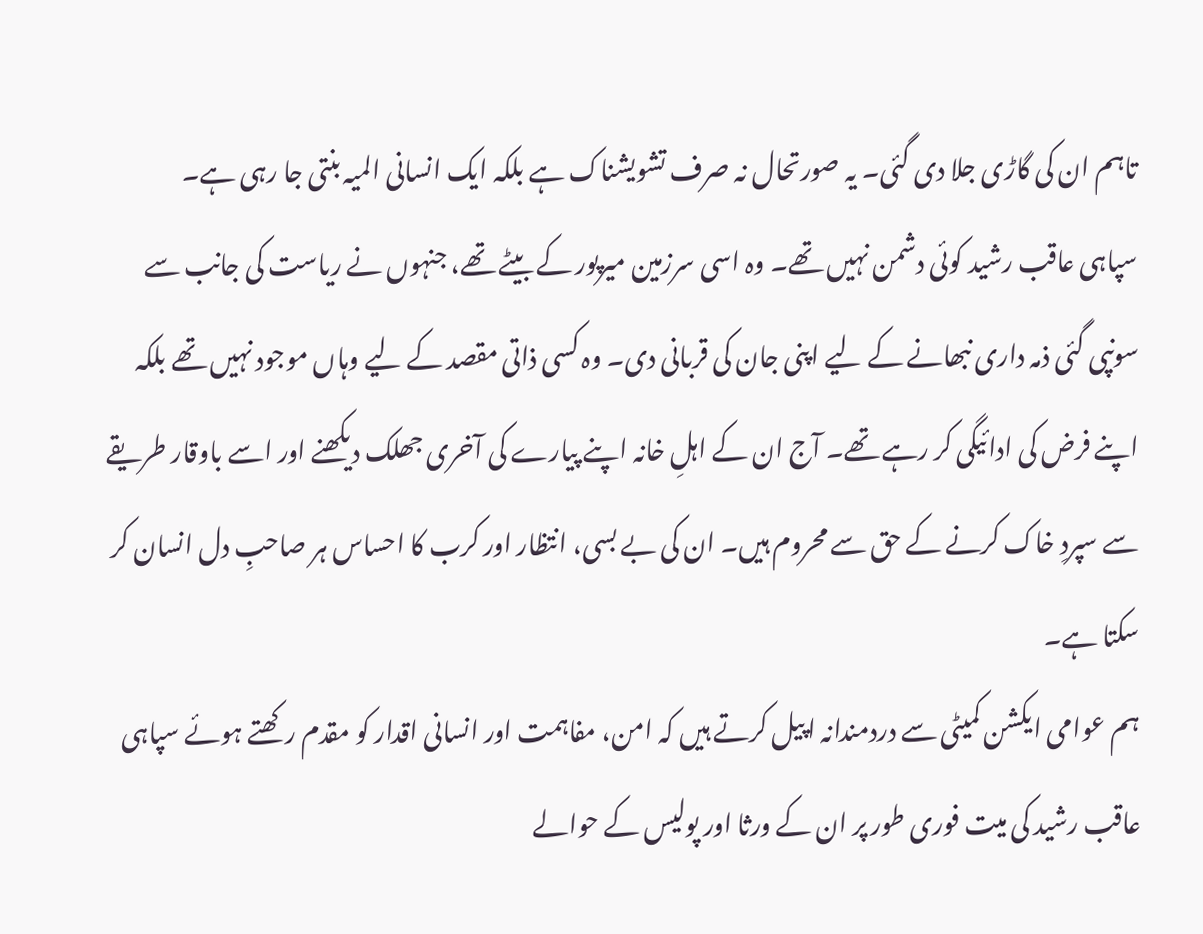تاہم ان کی گاڑی جلا دی گئی۔ یہ صورتحال نہ صرف تشویشناک ہے بلکہ ایک انسانی المیہ بنتی جا رہی ہے۔
سپاہی عاقب رشید کوئی دشمن نہیں تھے۔ وہ اسی سرزمین میرپور کے بیٹے تھے، جنہوں نے ریاست کی جانب سے سونپی گئی ذمہ داری نبھانے کے لیے اپنی جان کی قربانی دی۔ وہ کسی ذاتی مقصد کے لیے وہاں موجود نہیں تھے بلکہ اپنے فرض کی ادائیگی کر رہے تھے۔ آج ان کے اہلِ خانہ اپنے پیارے کی آخری جھلک دیکھنے اور اسے باوقار طریقے سے سپردِ خاک کرنے کے حق سے محروم ہیں۔ ان کی بے بسی، انتظار اور کرب کا احساس ہر صاحبِ دل انسان کر سکتا ہے۔
ہم عوامی ایکشن کمیٹی سے دردمندانہ اپیل کرتے ہیں کہ امن، مفاہمت اور انسانی اقدار کو مقدم رکھتے ہوئے سپاہی عاقب رشید کی میت فوری طور پر ان کے ورثا اور پولیس کے حوالے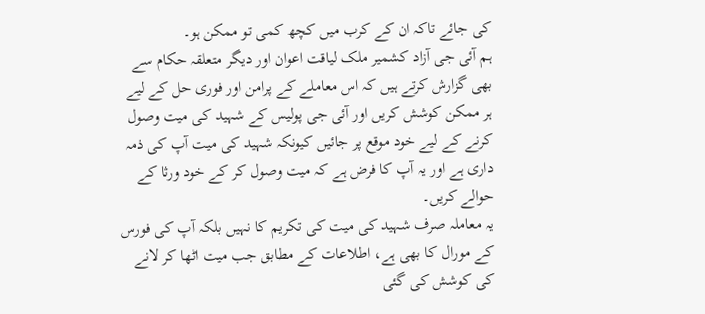کی جائے تاکہ ان کے کرب میں کچھ کمی تو ممکن ہو۔
ہم آئی جی آزاد کشمیر ملک لیاقت اعوان اور دیگر متعلقہ حکام سے بھی گزارش کرتے ہیں کہ اس معاملے کے پرامن اور فوری حل کے لیے ہر ممکن کوشش کریں اور آئی جی پولیس کے شہید کی میت وصول کرنے کے لیے خود موقع پر جائیں کیونکہ شہید کی میت آپ کی ذمہ داری ہے اور یہ آپ کا فرض ہے کہ میت وصول کر کے خود ورثا کے حوالے کریں۔
یہ معاملہ صرف شہید کی میت کی تکریم کا نہیں بلکہ آپ کی فورس کے مورال کا بھی ہے، اطلاعات کے مطابق جب میت اٹھا کر لانے کی کوشش کی گئی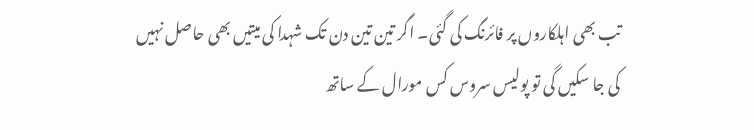تب بھی اہلکاروں پر فائرنگ کی گئی۔ اگر تین تین دن تک شہدا کی میتیں بھی حاصل نہیں کی جا سکیں گی تو پولیس سروس کس مورال کے ساتھ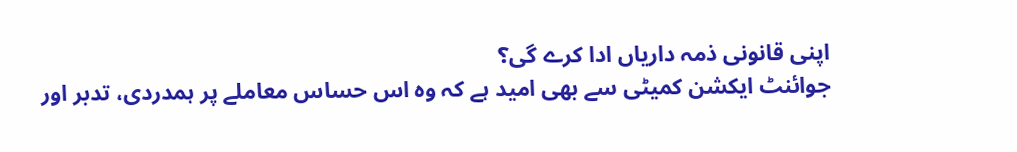اپنی قانونی ذمہ داریاں ادا کرے گی؟
جوائنٹ ایکشن کمیٹی سے بھی امید ہے کہ وہ اس حساس معاملے پر ہمدردی، تدبر اور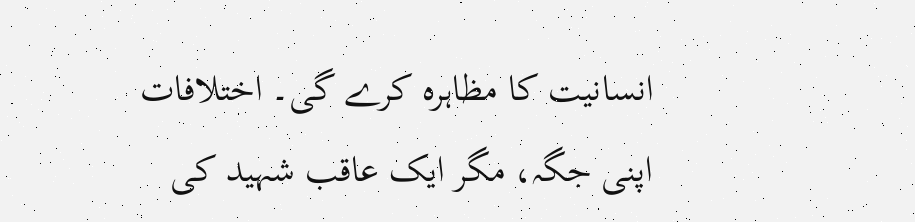انسانیت کا مظاہرہ کرے گی۔ اختلافات اپنی جگہ، مگر ایک عاقب شہید کی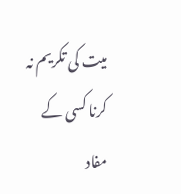میت کی تکریم نہ کرنا کسی کے مفاد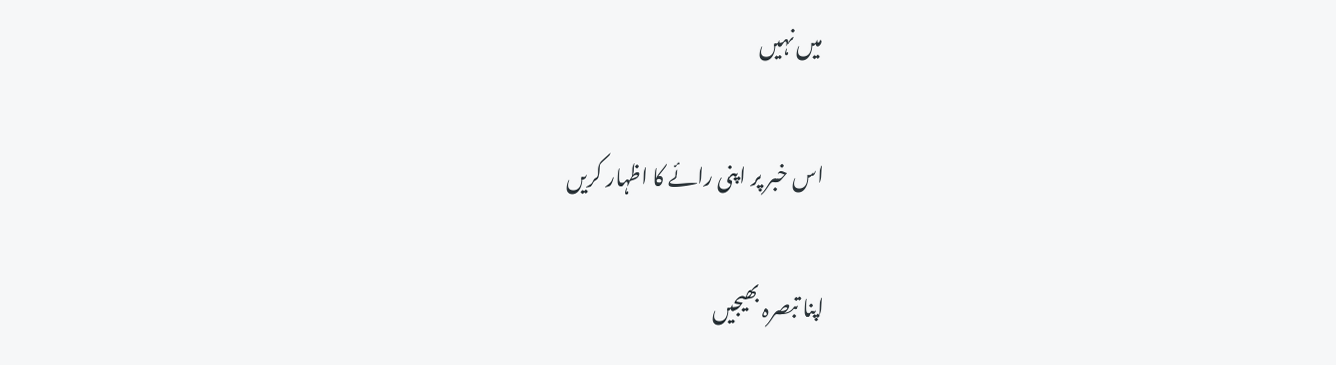میں نہیں

اس خبر پر اپنی رائے کا اظہار کریں

اپنا تبصرہ بھیجیں